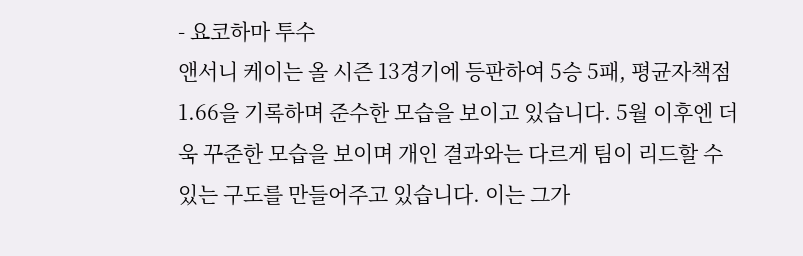- 요코하마 투수
앤서니 케이는 올 시즌 13경기에 등판하여 5승 5패, 평균자책점 1.66을 기록하며 준수한 모습을 보이고 있습니다. 5월 이후엔 더욱 꾸준한 모습을 보이며 개인 결과와는 다르게 팀이 리드할 수 있는 구도를 만들어주고 있습니다. 이는 그가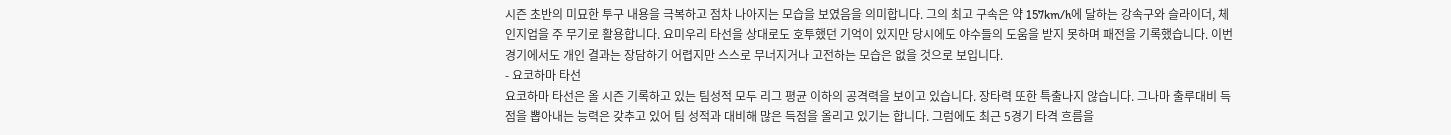시즌 초반의 미묘한 투구 내용을 극복하고 점차 나아지는 모습을 보였음을 의미합니다. 그의 최고 구속은 약 157km/h에 달하는 강속구와 슬라이더, 체인지업을 주 무기로 활용합니다. 요미우리 타선을 상대로도 호투했던 기억이 있지만 당시에도 야수들의 도움을 받지 못하며 패전을 기록했습니다. 이번 경기에서도 개인 결과는 장담하기 어렵지만 스스로 무너지거나 고전하는 모습은 없을 것으로 보입니다.
- 요코하마 타선
요코하마 타선은 올 시즌 기록하고 있는 팀성적 모두 리그 평균 이하의 공격력을 보이고 있습니다. 장타력 또한 특출나지 않습니다. 그나마 출루대비 득점을 뽑아내는 능력은 갖추고 있어 팀 성적과 대비해 많은 득점을 올리고 있기는 합니다. 그럼에도 최근 5경기 타격 흐름을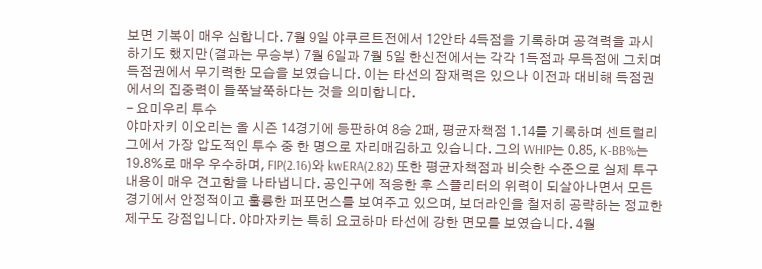보면 기복이 매우 심합니다. 7월 9일 야쿠르트전에서 12안타 4득점을 기록하며 공격력을 과시하기도 했지만(결과는 무승부) 7월 6일과 7월 5일 한신전에서는 각각 1득점과 무득점에 그치며 득점권에서 무기력한 모습을 보였습니다. 이는 타선의 잠재력은 있으나 이전과 대비해 득점권에서의 집중력이 들쭉날쭉하다는 것을 의미합니다.
- 요미우리 투수
야마자키 이오리는 올 시즌 14경기에 등판하여 8승 2패, 평균자책점 1.14를 기록하며 센트럴리그에서 가장 압도적인 투수 중 한 명으로 자리매김하고 있습니다. 그의 WHIP는 0.85, K-BB%는 19.8%로 매우 우수하며, FIP(2.16)와 kwERA(2.82) 또한 평균자책점과 비슷한 수준으로 실제 투구 내용이 매우 견고함을 나타냅니다. 공인구에 적응한 후 스플리터의 위력이 되살아나면서 모든 경기에서 안정적이고 훌륭한 퍼포먼스를 보여주고 있으며, 보더라인을 철저히 공략하는 정교한 제구도 강점입니다. 야마자키는 특히 요코하마 타선에 강한 면모를 보였습니다. 4월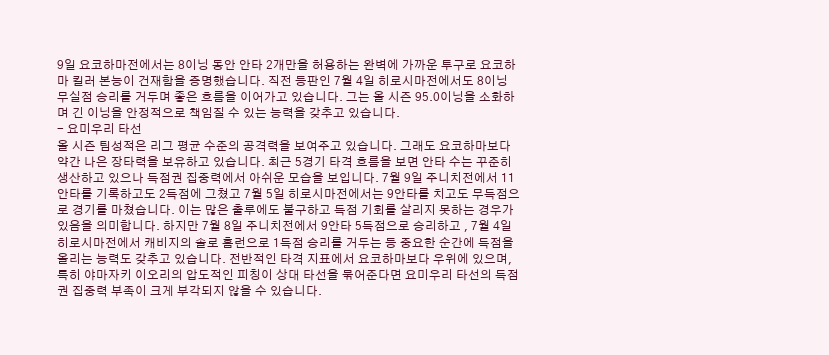9일 요코하마전에서는 8이닝 동안 안타 2개만을 허용하는 완벽에 가까운 투구로 요코하마 킬러 본능이 건재함을 증명했습니다. 직전 등판인 7월 4일 히로시마전에서도 8이닝 무실점 승리를 거두며 좋은 흐름을 이어가고 있습니다. 그는 올 시즌 95.0이닝을 소화하며 긴 이닝을 안정적으로 책임질 수 있는 능력을 갖추고 있습니다.
- 요미우리 타선
올 시즌 팀성적은 리그 평균 수준의 공격력을 보여주고 있습니다. 그래도 요코하마보다 약간 나은 장타력을 보유하고 있습니다. 최근 5경기 타격 흐름을 보면 안타 수는 꾸준히 생산하고 있으나 득점권 집중력에서 아쉬운 모습을 보입니다. 7월 9일 주니치전에서 11안타를 기록하고도 2득점에 그쳤고 7월 5일 히로시마전에서는 9안타를 치고도 무득점으로 경기를 마쳤습니다. 이는 많은 출루에도 불구하고 득점 기회를 살리지 못하는 경우가 있음을 의미합니다. 하지만 7월 8일 주니치전에서 9안타 5득점으로 승리하고 , 7월 4일 히로시마전에서 캐비지의 솔로 홈런으로 1득점 승리를 거두는 등 중요한 순간에 득점을 올리는 능력도 갖추고 있습니다. 전반적인 타격 지표에서 요코하마보다 우위에 있으며, 특히 야마자키 이오리의 압도적인 피칭이 상대 타선을 묶어준다면 요미우리 타선의 득점권 집중력 부족이 크게 부각되지 않을 수 있습니다.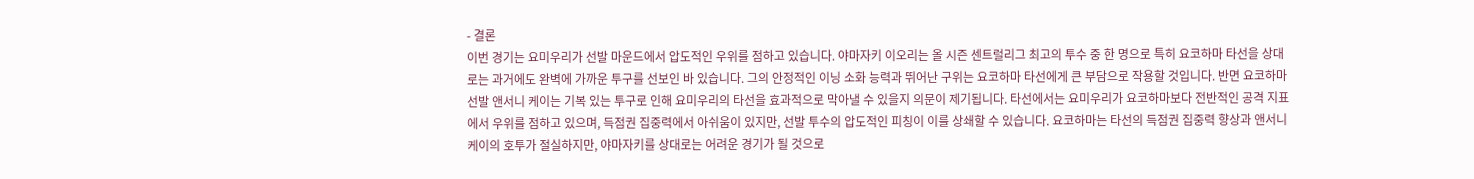- 결론
이번 경기는 요미우리가 선발 마운드에서 압도적인 우위를 점하고 있습니다. 야마자키 이오리는 올 시즌 센트럴리그 최고의 투수 중 한 명으로 특히 요코하마 타선을 상대로는 과거에도 완벽에 가까운 투구를 선보인 바 있습니다. 그의 안정적인 이닝 소화 능력과 뛰어난 구위는 요코하마 타선에게 큰 부담으로 작용할 것입니다. 반면 요코하마 선발 앤서니 케이는 기복 있는 투구로 인해 요미우리의 타선을 효과적으로 막아낼 수 있을지 의문이 제기됩니다. 타선에서는 요미우리가 요코하마보다 전반적인 공격 지표에서 우위를 점하고 있으며, 득점권 집중력에서 아쉬움이 있지만, 선발 투수의 압도적인 피칭이 이를 상쇄할 수 있습니다. 요코하마는 타선의 득점권 집중력 향상과 앤서니 케이의 호투가 절실하지만, 야마자키를 상대로는 어려운 경기가 될 것으로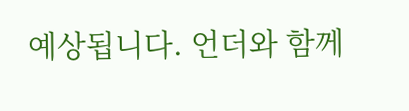예상됩니다. 언더와 함께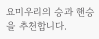요미우리의 승과 핸승을 추천합니다.